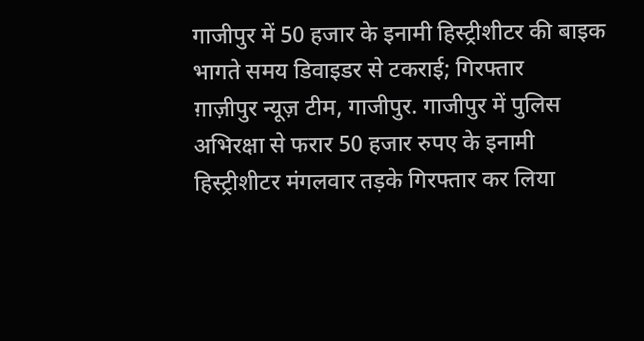गाजीपुर में 50 हजार के इनामी हिस्ट्रीशीटर की बाइक भागते समय डिवाइडर से टकराई; गिरफ्तार
ग़ाज़ीपुर न्यूज़ टीम, गाजीपुर. गाजीपुर में पुलिस अभिरक्षा से फरार 50 हजार रुपए के इनामी हिस्ट्रीशीटर मंगलवार तड़के गिरफ्तार कर लिया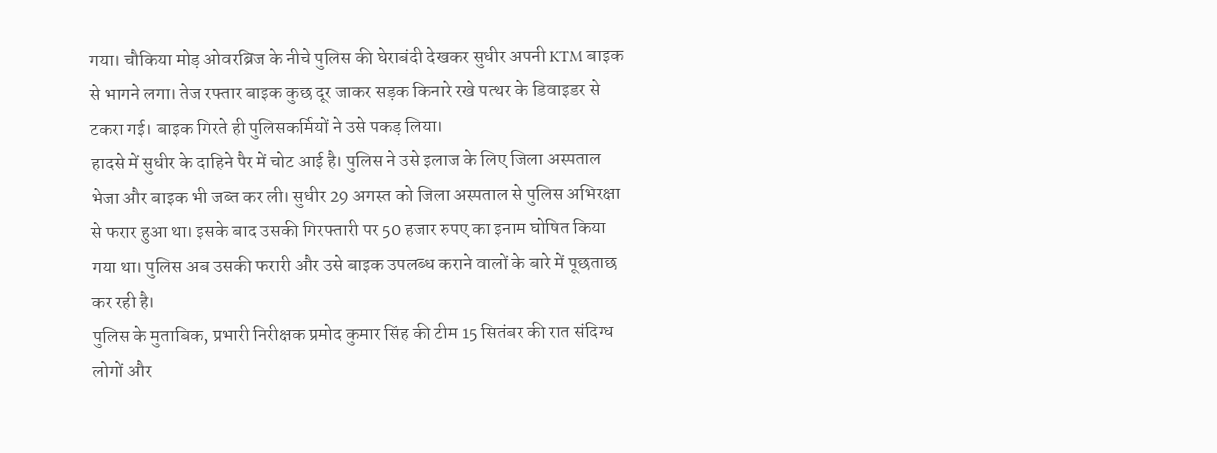गया। चौकिया मोड़ ओवरब्रिज के नीचे पुलिस की घेराबंदी देखकर सुधीर अपनी KTM बाइक से भागने लगा। तेज रफ्तार बाइक कुछ दूर जाकर सड़क किनारे रखे पत्थर के डिवाइडर से टकरा गई। बाइक गिरते ही पुलिसकर्मियों ने उसे पकड़ लिया।
हादसे में सुधीर के दाहिने पैर में चोट आई है। पुलिस ने उसे इलाज के लिए जिला अस्पताल भेजा और बाइक भी जब्त कर ली। सुधीर 29 अगस्त को जिला अस्पताल से पुलिस अभिरक्षा से फरार हुआ था। इसके बाद उसकी गिरफ्तारी पर 50 हजार रुपए का इनाम घोषित किया गया था। पुलिस अब उसकी फरारी और उसे बाइक उपलब्ध कराने वालों के बारे में पूछताछ कर रही है।
पुलिस के मुताबिक, प्रभारी निरीक्षक प्रमोद कुमार सिंह की टीम 15 सितंबर की रात संदिग्ध लोगों और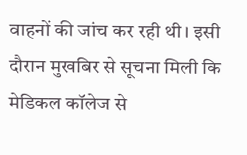वाहनों की जांच कर रही थी। इसी दौरान मुखबिर से सूचना मिली कि मेडिकल कॉलेज से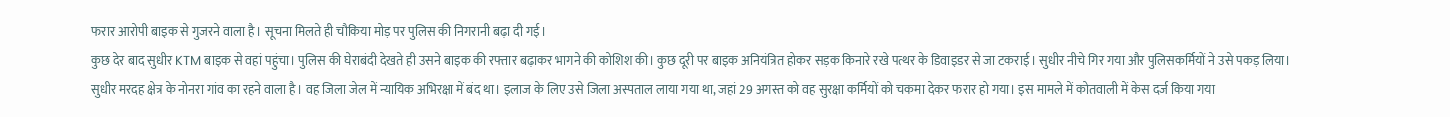फरार आरोपी बाइक से गुजरने वाला है। सूचना मिलते ही चौकिया मोड़ पर पुलिस की निगरानी बढ़ा दी गई।
कुछ देर बाद सुधीर KTM बाइक से वहां पहुंचा। पुलिस की घेराबंदी देखते ही उसने बाइक की रफ्तार बढ़ाकर भागने की कोशिश की। कुछ दूरी पर बाइक अनियंत्रित होकर सड़क किनारे रखे पत्थर के डिवाइडर से जा टकराई। सुधीर नीचे गिर गया और पुलिसकर्मियों ने उसे पकड़ लिया।
सुधीर मरदह क्षेत्र के नोनरा गांव का रहने वाला है। वह जिला जेल में न्यायिक अभिरक्षा में बंद था। इलाज के लिए उसे जिला अस्पताल लाया गया था, जहां 29 अगस्त को वह सुरक्षा कर्मियों को चकमा देकर फरार हो गया। इस मामले में कोतवाली में केस दर्ज किया गया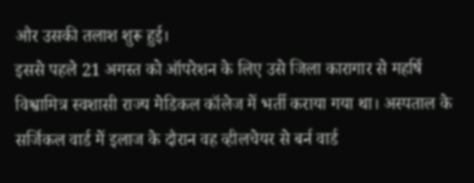और उसकी तलाश शुरू हुई।
इससे पहले 21 अगस्त को ऑपरेशन के लिए उसे जिला कारागार से महर्षि विश्वामित्र स्वशासी राज्य मेडिकल कॉलेज में भर्ती कराया गया था। अस्पताल के सर्जिकल वार्ड में इलाज के दौरान वह व्हीलचेयर से बर्न वार्ड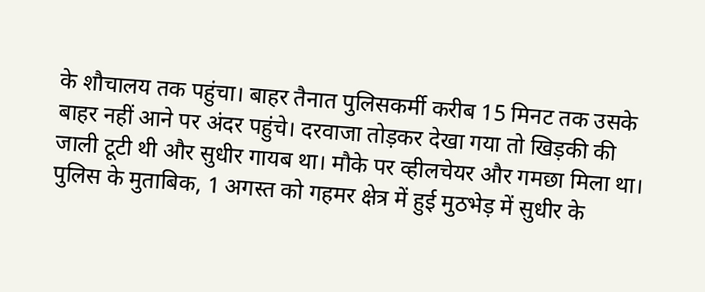के शौचालय तक पहुंचा। बाहर तैनात पुलिसकर्मी करीब 15 मिनट तक उसके बाहर नहीं आने पर अंदर पहुंचे। दरवाजा तोड़कर देखा गया तो खिड़की की जाली टूटी थी और सुधीर गायब था। मौके पर व्हीलचेयर और गमछा मिला था।
पुलिस के मुताबिक, 1 अगस्त को गहमर क्षेत्र में हुई मुठभेड़ में सुधीर के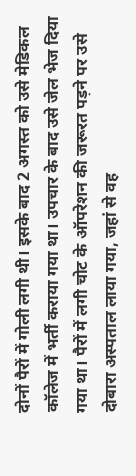दोनों पैरों में गोली लगी थी। इसके बाद 2 अगस्त को उसे मेडिकल कॉलेज में भर्ती कराया गया था। उपचार के बाद उसे जेल भेज दिया गया था। पैरों में लगी चोट के ऑपरेशन की जरूरत पड़ने पर उसे दोबारा अस्पताल लाया गया, जहां से वह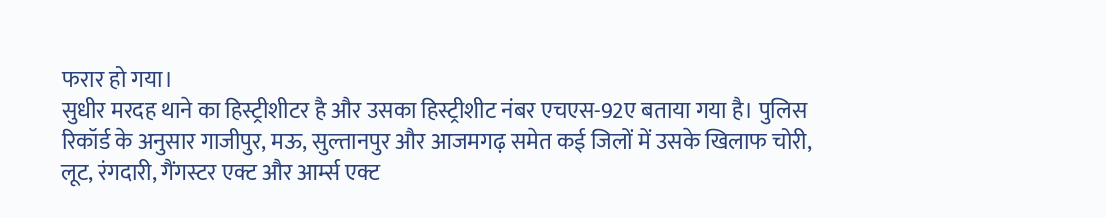फरार हो गया।
सुधीर मरदह थाने का हिस्ट्रीशीटर है और उसका हिस्ट्रीशीट नंबर एचएस-92ए बताया गया है। पुलिस रिकॉर्ड के अनुसार गाजीपुर, मऊ, सुल्तानपुर और आजमगढ़ समेत कई जिलों में उसके खिलाफ चोरी, लूट, रंगदारी, गैंगस्टर एक्ट और आर्म्स एक्ट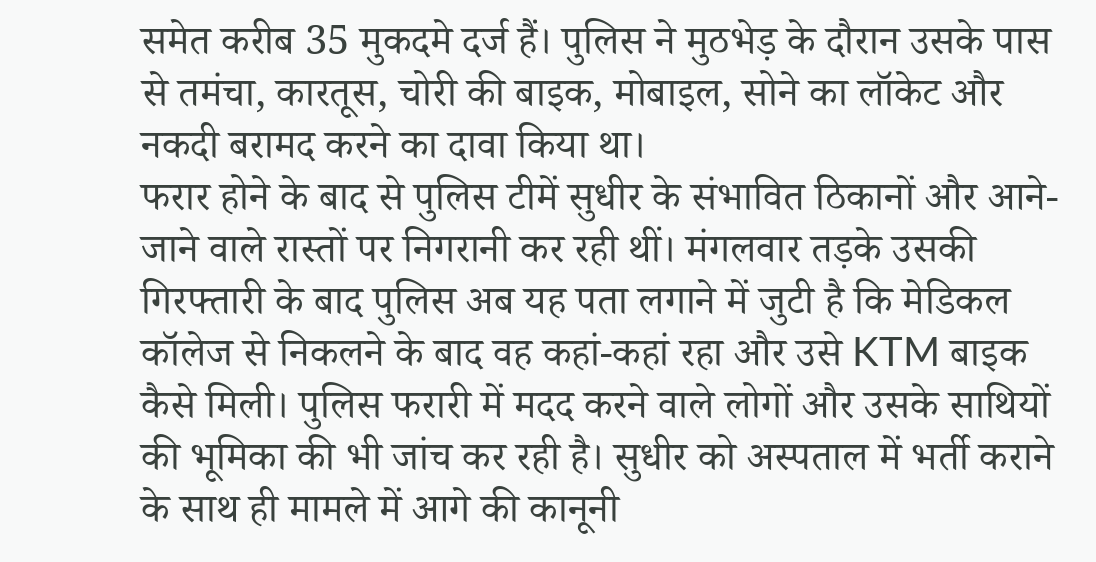समेत करीब 35 मुकदमे दर्ज हैं। पुलिस ने मुठभेड़ के दौरान उसके पास से तमंचा, कारतूस, चोरी की बाइक, मोबाइल, सोने का लॉकेट और नकदी बरामद करने का दावा किया था।
फरार होने के बाद से पुलिस टीमें सुधीर के संभावित ठिकानों और आने-जाने वाले रास्तों पर निगरानी कर रही थीं। मंगलवार तड़के उसकी गिरफ्तारी के बाद पुलिस अब यह पता लगाने में जुटी है कि मेडिकल कॉलेज से निकलने के बाद वह कहां-कहां रहा और उसे KTM बाइक कैसे मिली। पुलिस फरारी में मदद करने वाले लोगों और उसके साथियों की भूमिका की भी जांच कर रही है। सुधीर को अस्पताल में भर्ती कराने के साथ ही मामले में आगे की कानूनी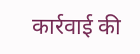कार्रवाई की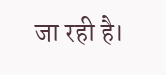जा रही है।